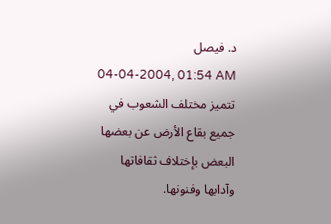د. فيصل
04-04-2004, 01:54 AM
تتميز مختلف الشعوب في جميع بقاع الأرض عن بعضها البعض بإختلاف ثقافاتها وآدابها وفنونها.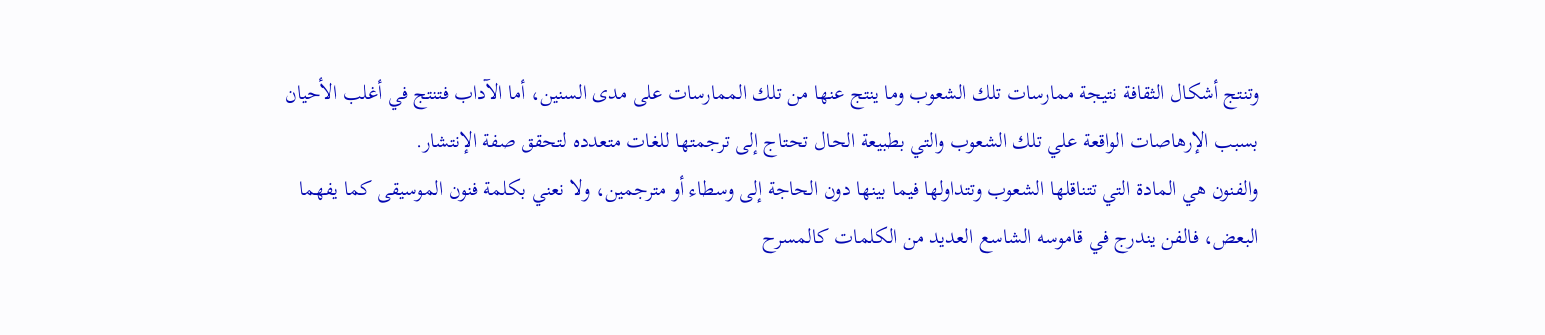وتنتج أشكال الثقافة نتيجة ممارسات تلك الشعوب وما ينتج عنها من تلك الممارسات على مدى السنين، أما الآداب فتنتج في أغلب الأحيان بسبب الإرهاصات الواقعة علي تلك الشعوب والتي بطبيعة الحال تحتاج إلى ترجمتها للغات متعدده لتحقق صفة الإنتشار.
والفنون هي المادة التي تتناقلها الشعوب وتتداولها فيما بينها دون الحاجة إلى وسطاء أو مترجمين، ولا نعني بكلمة فنون الموسيقى كما يفهما البعض، فالفن يندرج في قاموسه الشاسع العديد من الكلمات كالمسرح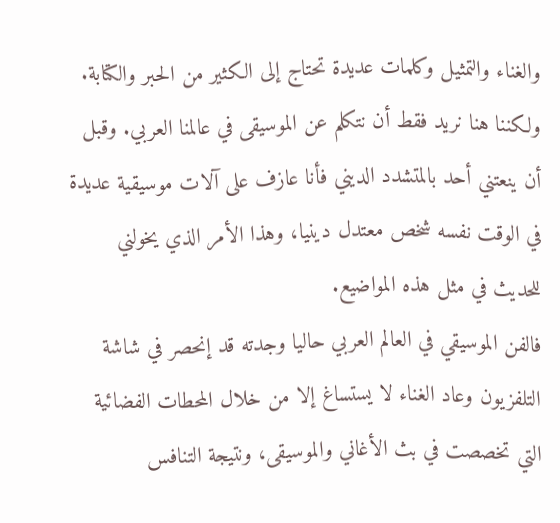والغناء والتمثيل وكلمات عديدة تحتاج إلى الكثير من الحبر والكتابة.
ولكننا هنا نريد فقط أن نتكلم عن الموسيقى في عالمنا العربي. وقبل أن ينعتني أحد بالمتشدد الديني فأنا عازف على آلات موسيقية عديدة في الوقت نفسه شخص معتدل دينيا، وهذا الأمر الذي يخولني للحديث في مثل هذه المواضيع.
فالفن الموسيقي في العالم العربي حاليا وجدته قد إنحصر في شاشة التلفزيون وعاد الغناء لا يستساغ إلا من خلال المحطات الفضائية التي تخصصت في بث الأغاني والموسيقى، ونتيجة التنافس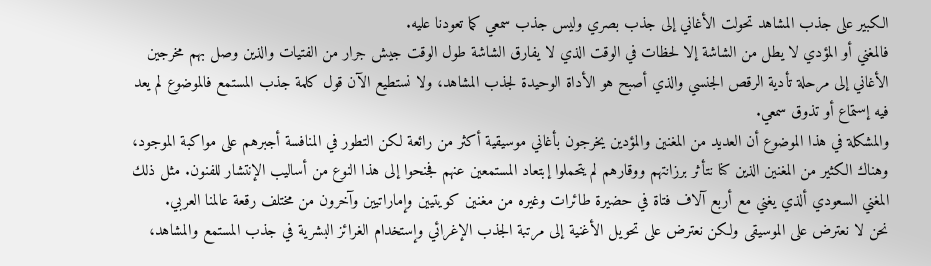الكبير على جذب المشاهد تحولت الأغاني إلى جذب بصري وليس جذب سمعي كما تعودنا عليه.
فالمغني أو المؤدي لا يطل من الشاشة إلا لحظات في الوقت الذي لا يفارق الشاشة طول الوقت جيش جرار من الفتيات والذين وصل بهم مخرجين الأغاني إلى مرحلة تأدية الرقص الجنسي والذي أصبح هو الأداة الوحيدة لجذب المشاهد، ولا نستطيع الآن قول كلمة جذب المستمع فالموضوع لم يعد فيه إستماع أو تذوق سمعي.
والمشكلة في هذا الموضوع أن العديد من المغنين والمؤدين يخرجون بأغاني موسيقية أكثر من رائعة لكن التطور في المنافسة أجبرهم على مواكبة الموجود، وهناك الكثير من المغنين الذين كنا نتأثر برزانتهم ووقارهم لم يتحملوا إبتعاد المستمعين عنهم فجنحوا إلى هذا النوع من أساليب الإنتشار للفنون. مثل ذلك المغني السعودي ألذي يغني مع أربع آلاف فتاة في حضيرة طائرات وغيره من مغنين كويتيين وإماراتيين وآخرون من مختلف رقعة عالمنا العربي.
نحن لا نعترض على الموسيقى ولكن نعترض على تحويل الأغنية إلى مرتبة الجذب الإغرائي وإستخدام الغرائز البشرية في جذب المستمع والمشاهد،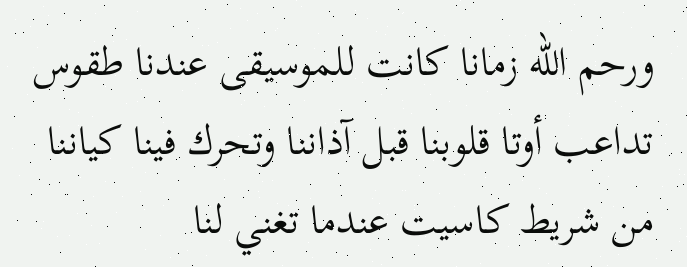ورحم الله زمانا كانت للموسيقى عندنا طقوس تداعب أوتا قلوبنا قبل آذاننا وتحرك فينا كياننا من شريط كاسيت عندما تغني لنا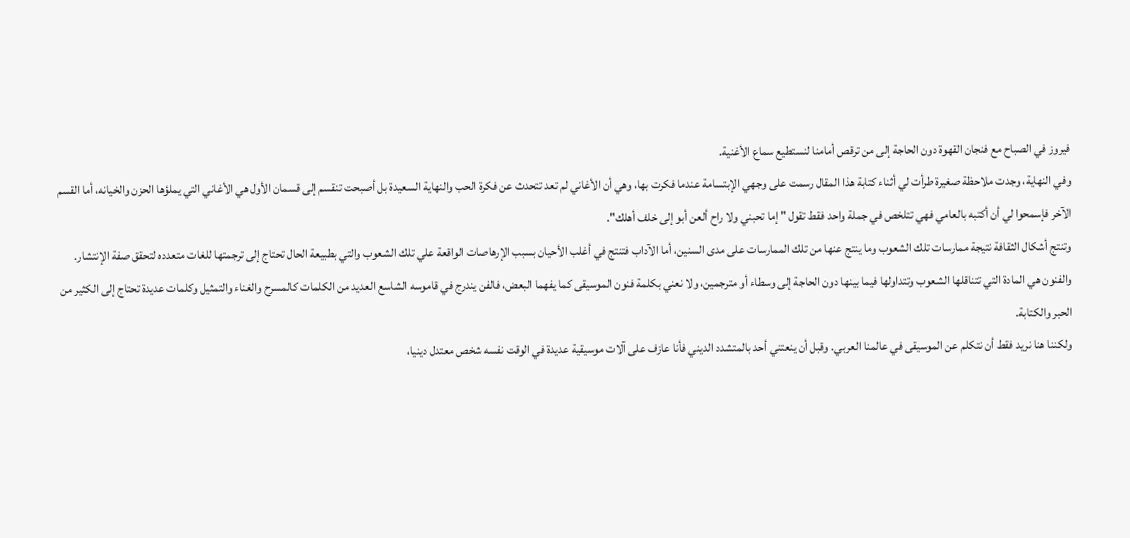فيروز في الصباح مع فنجان القهوة دون الحاجة إلى من ترقص أمامنا لنستطيع سماع الأغنية.
وفي النهاية، وجدت ملاحظة صغيرة طرأت لي أثناء كتابة هذا المقال رسمت على وجهي الإبتسامة عندما فكرت بها، وهي أن الأغاني لم تعد تتحدث عن فكرة الحب والنهاية السعيدة بل أصبحت تنقسم إلى قسمان الأول هي الأغاني التي يملؤها الحزن والخيانه، أما القسم الآخر فإسمحوا لي أن أكتبه بالعامي فهي تتلخص في جملة واحد فقط تقول " إما تحبني ولا راح ألعن أبو إلى خلف أهلك".
وتنتج أشكال الثقافة نتيجة ممارسات تلك الشعوب وما ينتج عنها من تلك الممارسات على مدى السنين، أما الآداب فتنتج في أغلب الأحيان بسبب الإرهاصات الواقعة علي تلك الشعوب والتي بطبيعة الحال تحتاج إلى ترجمتها للغات متعدده لتحقق صفة الإنتشار.
والفنون هي المادة التي تتناقلها الشعوب وتتداولها فيما بينها دون الحاجة إلى وسطاء أو مترجمين، ولا نعني بكلمة فنون الموسيقى كما يفهما البعض، فالفن يندرج في قاموسه الشاسع العديد من الكلمات كالمسرح والغناء والتمثيل وكلمات عديدة تحتاج إلى الكثير من الحبر والكتابة.
ولكننا هنا نريد فقط أن نتكلم عن الموسيقى في عالمنا العربي. وقبل أن ينعتني أحد بالمتشدد الديني فأنا عازف على آلات موسيقية عديدة في الوقت نفسه شخص معتدل دينيا،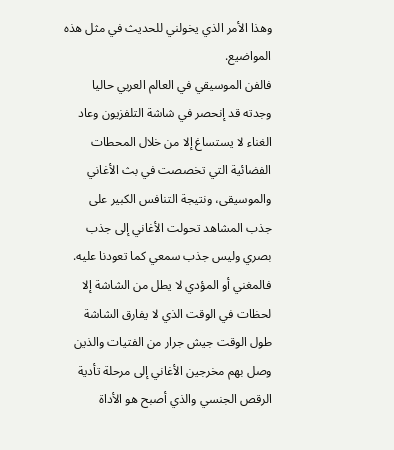وهذا الأمر الذي يخولني للحديث في مثل هذه المواضيع.
فالفن الموسيقي في العالم العربي حاليا وجدته قد إنحصر في شاشة التلفزيون وعاد الغناء لا يستساغ إلا من خلال المحطات الفضائية التي تخصصت في بث الأغاني والموسيقى، ونتيجة التنافس الكبير على جذب المشاهد تحولت الأغاني إلى جذب بصري وليس جذب سمعي كما تعودنا عليه.
فالمغني أو المؤدي لا يطل من الشاشة إلا لحظات في الوقت الذي لا يفارق الشاشة طول الوقت جيش جرار من الفتيات والذين وصل بهم مخرجين الأغاني إلى مرحلة تأدية الرقص الجنسي والذي أصبح هو الأداة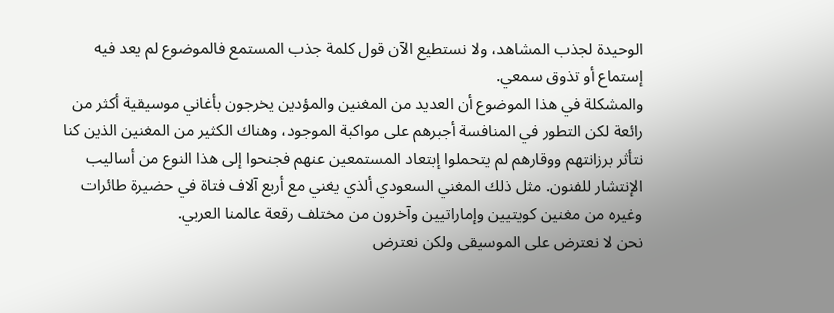الوحيدة لجذب المشاهد، ولا نستطيع الآن قول كلمة جذب المستمع فالموضوع لم يعد فيه إستماع أو تذوق سمعي.
والمشكلة في هذا الموضوع أن العديد من المغنين والمؤدين يخرجون بأغاني موسيقية أكثر من رائعة لكن التطور في المنافسة أجبرهم على مواكبة الموجود، وهناك الكثير من المغنين الذين كنا نتأثر برزانتهم ووقارهم لم يتحملوا إبتعاد المستمعين عنهم فجنحوا إلى هذا النوع من أساليب الإنتشار للفنون. مثل ذلك المغني السعودي ألذي يغني مع أربع آلاف فتاة في حضيرة طائرات وغيره من مغنين كويتيين وإماراتيين وآخرون من مختلف رقعة عالمنا العربي.
نحن لا نعترض على الموسيقى ولكن نعترض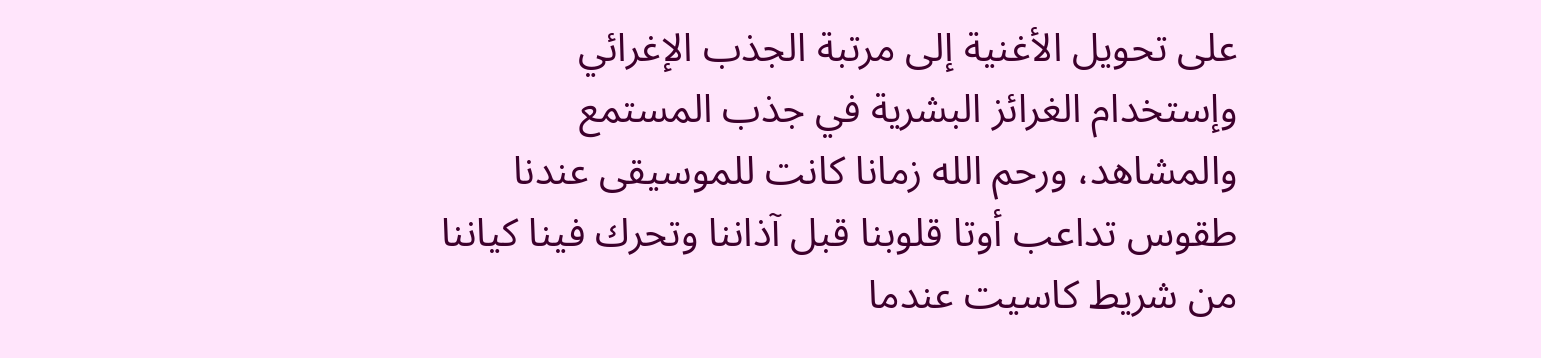على تحويل الأغنية إلى مرتبة الجذب الإغرائي وإستخدام الغرائز البشرية في جذب المستمع والمشاهد، ورحم الله زمانا كانت للموسيقى عندنا طقوس تداعب أوتا قلوبنا قبل آذاننا وتحرك فينا كياننا من شريط كاسيت عندما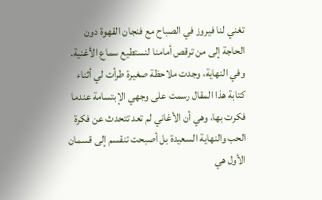تغني لنا فيروز في الصباح مع فنجان القهوة دون الحاجة إلى من ترقص أمامنا لنستطيع سماع الأغنية.
وفي النهاية، وجدت ملاحظة صغيرة طرأت لي أثناء كتابة هذا المقال رسمت على وجهي الإبتسامة عندما فكرت بها، وهي أن الأغاني لم تعد تتحدث عن فكرة الحب والنهاية السعيدة بل أصبحت تنقسم إلى قسمان الأول هي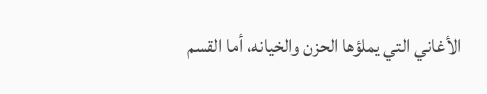الأغاني التي يملؤها الحزن والخيانه، أما القسم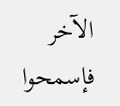الآخر فإسمحوا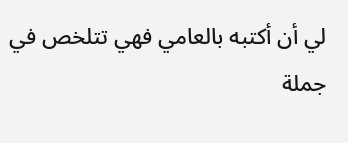لي أن أكتبه بالعامي فهي تتلخص في جملة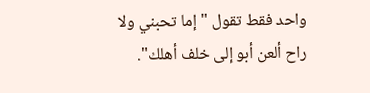واحد فقط تقول " إما تحبني ولا راح ألعن أبو إلى خلف أهلك".